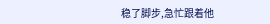稳了脚步,急忙跟着他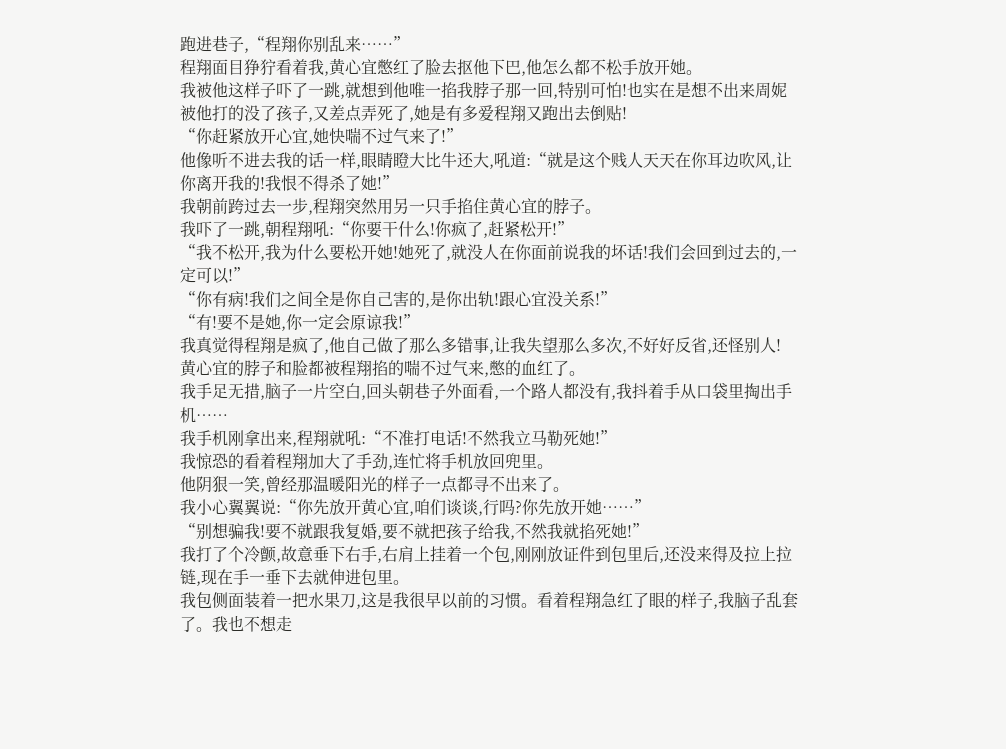跑进巷子,“程翔你别乱来……”
程翔面目狰狞看着我,黄心宜憋红了脸去抠他下巴,他怎么都不松手放开她。
我被他这样子吓了一跳,就想到他唯一掐我脖子那一回,特别可怕!也实在是想不出来周妮被他打的没了孩子,又差点弄死了,她是有多爱程翔又跑出去倒贴!
“你赶紧放开心宜,她快喘不过气来了!”
他像听不进去我的话一样,眼睛瞪大比牛还大,吼道:“就是这个贱人天天在你耳边吹风,让你离开我的!我恨不得杀了她!”
我朝前跨过去一步,程翔突然用另一只手掐住黄心宜的脖子。
我吓了一跳,朝程翔吼:“你要干什么!你疯了,赶紧松开!”
“我不松开,我为什么要松开她!她死了,就没人在你面前说我的坏话!我们会回到过去的,一定可以!”
“你有病!我们之间全是你自己害的,是你出轨!跟心宜没关系!”
“有!要不是她,你一定会原谅我!”
我真觉得程翔是疯了,他自己做了那么多错事,让我失望那么多次,不好好反省,还怪别人!
黄心宜的脖子和脸都被程翔掐的喘不过气来,憋的血红了。
我手足无措,脑子一片空白,回头朝巷子外面看,一个路人都没有,我抖着手从口袋里掏出手机……
我手机刚拿出来,程翔就吼:“不准打电话!不然我立马勒死她!”
我惊恐的看着程翔加大了手劲,连忙将手机放回兜里。
他阴狠一笑,曾经那温暖阳光的样子一点都寻不出来了。
我小心翼翼说:“你先放开黄心宜,咱们谈谈,行吗?你先放开她……”
“别想骗我!要不就跟我复婚,要不就把孩子给我,不然我就掐死她!”
我打了个冷颤,故意垂下右手,右肩上挂着一个包,刚刚放证件到包里后,还没来得及拉上拉链,现在手一垂下去就伸进包里。
我包侧面装着一把水果刀,这是我很早以前的习惯。看着程翔急红了眼的样子,我脑子乱套了。我也不想走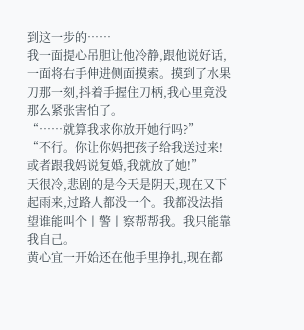到这一步的……
我一面提心吊胆让他冷静,跟他说好话,一面将右手伸进侧面摸索。摸到了水果刀那一刻,抖着手握住刀柄,我心里竟没那么紧张害怕了。
“……就算我求你放开她行吗?”
“不行。你让你妈把孩子给我送过来!或者跟我妈说复婚,我就放了她!”
天很冷,悲剧的是今天是阴天,现在又下起雨来,过路人都没一个。我都没法指望谁能叫个丨警丨察帮帮我。我只能靠我自己。
黄心宜一开始还在他手里挣扎,现在都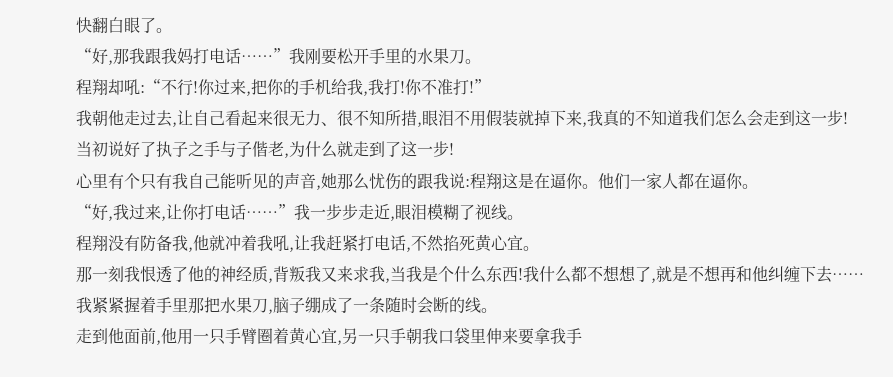快翻白眼了。
“好,那我跟我妈打电话……”我刚要松开手里的水果刀。
程翔却吼:“不行!你过来,把你的手机给我,我打!你不准打!”
我朝他走过去,让自己看起来很无力、很不知所措,眼泪不用假装就掉下来,我真的不知道我们怎么会走到这一步!
当初说好了执子之手与子偕老,为什么就走到了这一步!
心里有个只有我自己能听见的声音,她那么忧伤的跟我说:程翔这是在逼你。他们一家人都在逼你。
“好,我过来,让你打电话……”我一步步走近,眼泪模糊了视线。
程翔没有防备我,他就冲着我吼,让我赶紧打电话,不然掐死黄心宜。
那一刻我恨透了他的神经质,背叛我又来求我,当我是个什么东西!我什么都不想想了,就是不想再和他纠缠下去……
我紧紧握着手里那把水果刀,脑子绷成了一条随时会断的线。
走到他面前,他用一只手臂圈着黄心宜,另一只手朝我口袋里伸来要拿我手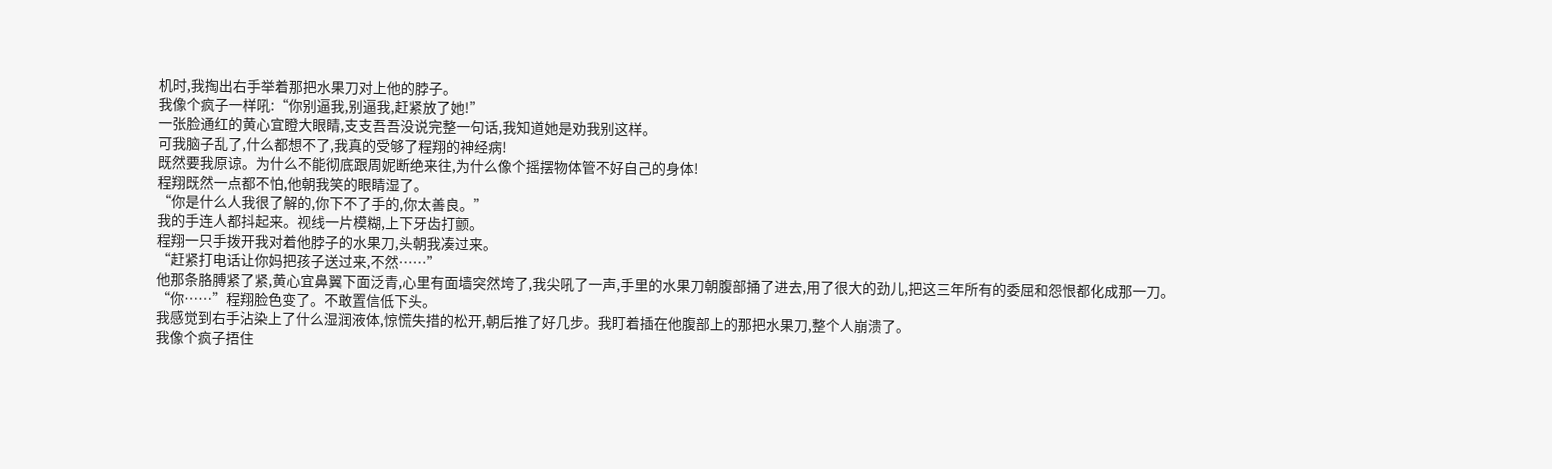机时,我掏出右手举着那把水果刀对上他的脖子。
我像个疯子一样吼:“你别逼我,别逼我,赶紧放了她!”
一张脸通红的黄心宜瞪大眼睛,支支吾吾没说完整一句话,我知道她是劝我别这样。
可我脑子乱了,什么都想不了,我真的受够了程翔的神经病!
既然要我原谅。为什么不能彻底跟周妮断绝来往,为什么像个摇摆物体管不好自己的身体!
程翔既然一点都不怕,他朝我笑的眼睛湿了。
“你是什么人我很了解的,你下不了手的,你太善良。”
我的手连人都抖起来。视线一片模糊,上下牙齿打颤。
程翔一只手拨开我对着他脖子的水果刀,头朝我凑过来。
“赶紧打电话让你妈把孩子送过来,不然……”
他那条胳膊紧了紧,黄心宜鼻翼下面泛青,心里有面墙突然垮了,我尖吼了一声,手里的水果刀朝腹部捅了进去,用了很大的劲儿,把这三年所有的委屈和怨恨都化成那一刀。
“你……”程翔脸色变了。不敢置信低下头。
我感觉到右手沾染上了什么湿润液体,惊慌失措的松开,朝后推了好几步。我盯着插在他腹部上的那把水果刀,整个人崩溃了。
我像个疯子捂住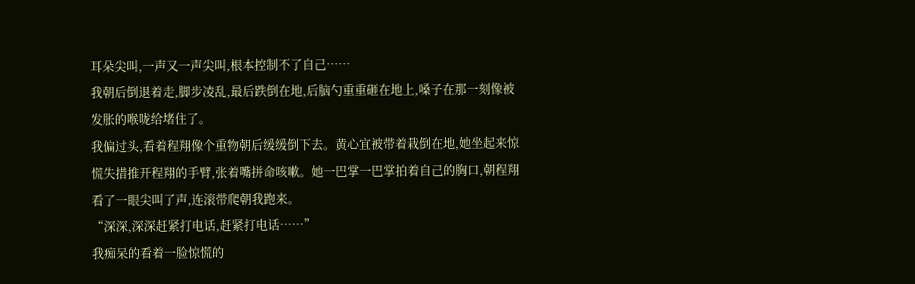耳朵尖叫,一声又一声尖叫,根本控制不了自己……
我朝后倒退着走,脚步凌乱,最后跌倒在地,后脑勺重重砸在地上,嗓子在那一刻像被发胀的喉咙给堵住了。
我偏过头,看着程翔像个重物朝后缓缓倒下去。黄心宜被带着栽倒在地,她坐起来惊慌失措推开程翔的手臂,张着嘴拼命咳嗽。她一巴掌一巴掌拍着自己的胸口,朝程翔看了一眼尖叫了声,连滚带爬朝我跑来。
“深深,深深赶紧打电话,赶紧打电话……”
我痴呆的看着一脸惊慌的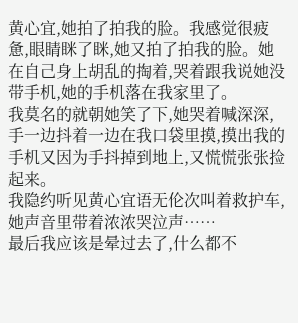黄心宜,她拍了拍我的脸。我感觉很疲惫,眼睛眯了眯,她又拍了拍我的脸。她在自己身上胡乱的掏着,哭着跟我说她没带手机,她的手机落在我家里了。
我莫名的就朝她笑了下,她哭着喊深深,手一边抖着一边在我口袋里摸,摸出我的手机又因为手抖掉到地上,又慌慌张张捡起来。
我隐约听见黄心宜语无伦次叫着救护车,她声音里带着浓浓哭泣声……
最后我应该是晕过去了,什么都不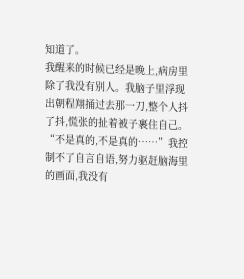知道了。
我醒来的时候已经是晚上,病房里除了我没有别人。我脑子里浮现出朝程翔捅过去那一刀,整个人抖了抖,慌张的扯着被子裹住自己。
“不是真的,不是真的……”我控制不了自言自语,努力驱赶脑海里的画面,我没有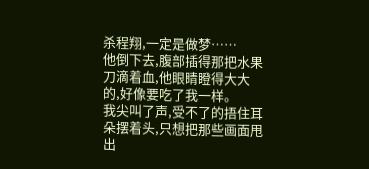杀程翔,一定是做梦……
他倒下去,腹部插得那把水果刀滴着血,他眼睛瞪得大大的,好像要吃了我一样。
我尖叫了声,受不了的捂住耳朵摆着头,只想把那些画面甩出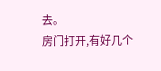去。
房门打开,有好几个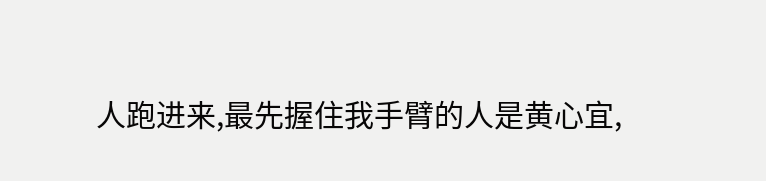人跑进来,最先握住我手臂的人是黄心宜,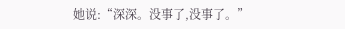她说:“深深。没事了,没事了。”